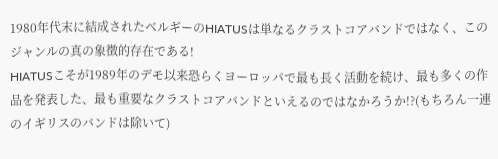1980年代末に結成されたベルギーのHIATUSは単なるクラストコアバンドではなく、このジャンルの真の象徴的存在である!
HIATUSこそが1989年のデモ以来恐らくヨーロッパで最も長く活動を続け、最も多くの作品を発表した、最も重要なクラストコアバンドといえるのではなかろうか!?(もちろん一連のイギリスのバンドは除いて)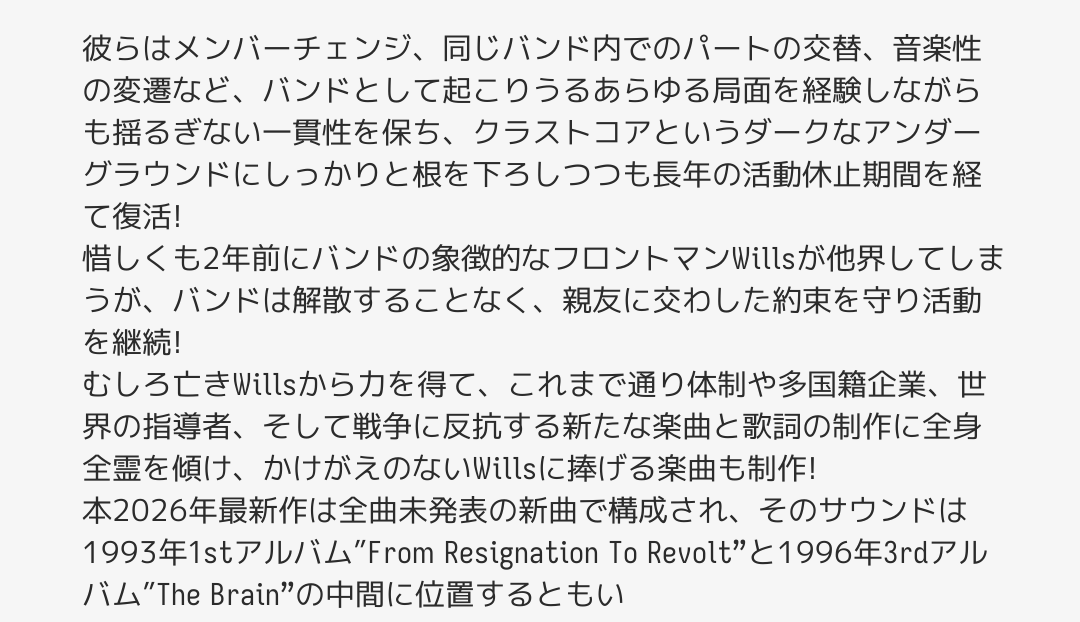彼らはメンバーチェンジ、同じバンド内でのパートの交替、音楽性の変遷など、バンドとして起こりうるあらゆる局面を経験しながらも揺るぎない一貫性を保ち、クラストコアというダークなアンダーグラウンドにしっかりと根を下ろしつつも長年の活動休止期間を経て復活!
惜しくも2年前にバンドの象徴的なフロントマンWillsが他界してしまうが、バンドは解散することなく、親友に交わした約束を守り活動を継続!
むしろ亡きWillsから力を得て、これまで通り体制や多国籍企業、世界の指導者、そして戦争に反抗する新たな楽曲と歌詞の制作に全身全霊を傾け、かけがえのないWillsに捧げる楽曲も制作!
本2026年最新作は全曲未発表の新曲で構成され、そのサウンドは1993年1stアルバム”From Resignation To Revolt”と1996年3rdアルバム”The Brain”の中間に位置するともい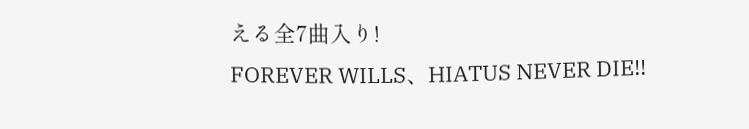える全7曲入り!
FOREVER WILLS、HIATUS NEVER DIE!!